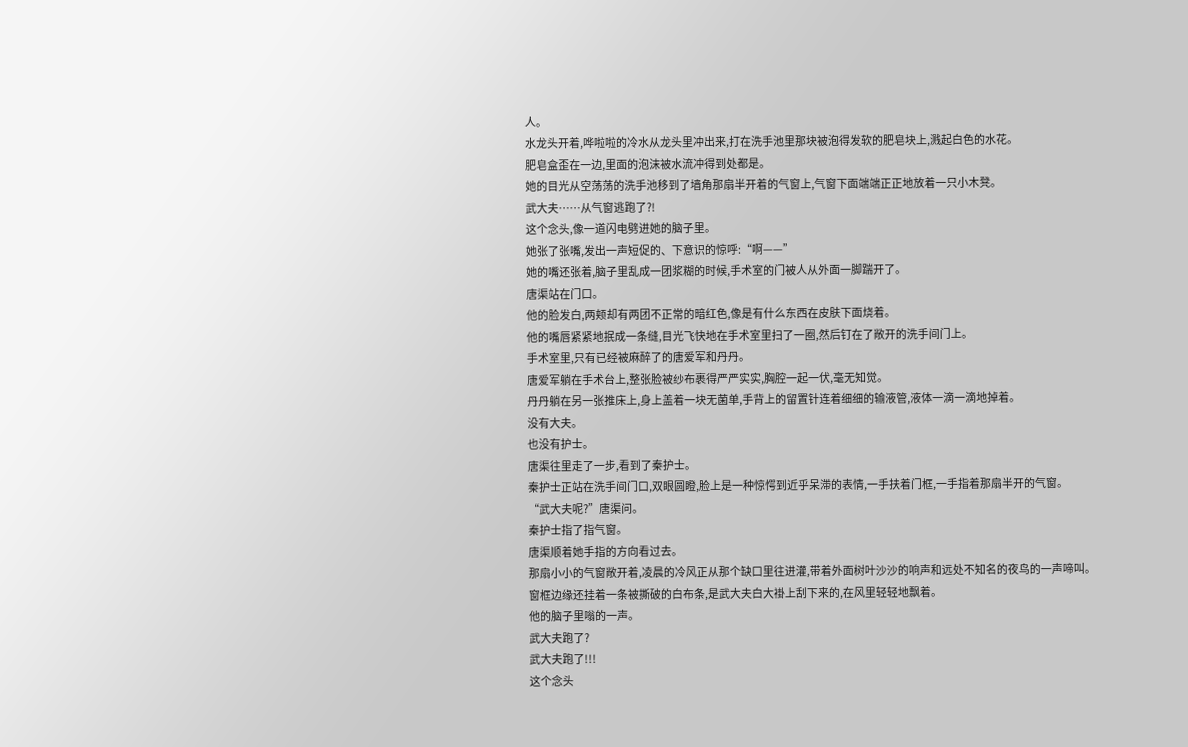人。
水龙头开着,哗啦啦的冷水从龙头里冲出来,打在洗手池里那块被泡得发软的肥皂块上,溅起白色的水花。
肥皂盒歪在一边,里面的泡沫被水流冲得到处都是。
她的目光从空荡荡的洗手池移到了墙角那扇半开着的气窗上,气窗下面端端正正地放着一只小木凳。
武大夫……从气窗逃跑了?!
这个念头,像一道闪电劈进她的脑子里。
她张了张嘴,发出一声短促的、下意识的惊呼:“啊——”
她的嘴还张着,脑子里乱成一团浆糊的时候,手术室的门被人从外面一脚踹开了。
唐渠站在门口。
他的脸发白,两颊却有两团不正常的暗红色,像是有什么东西在皮肤下面烧着。
他的嘴唇紧紧地抿成一条缝,目光飞快地在手术室里扫了一圈,然后钉在了敞开的洗手间门上。
手术室里,只有已经被麻醉了的唐爱军和丹丹。
唐爱军躺在手术台上,整张脸被纱布裹得严严实实,胸腔一起一伏,毫无知觉。
丹丹躺在另一张推床上,身上盖着一块无菌单,手背上的留置针连着细细的输液管,液体一滴一滴地掉着。
没有大夫。
也没有护士。
唐渠往里走了一步,看到了秦护士。
秦护士正站在洗手间门口,双眼圆瞪,脸上是一种惊愕到近乎呆滞的表情,一手扶着门框,一手指着那扇半开的气窗。
“武大夫呢?”唐渠问。
秦护士指了指气窗。
唐渠顺着她手指的方向看过去。
那扇小小的气窗敞开着,凌晨的冷风正从那个缺口里往进灌,带着外面树叶沙沙的响声和远处不知名的夜鸟的一声啼叫。
窗框边缘还挂着一条被撕破的白布条,是武大夫白大褂上刮下来的,在风里轻轻地飘着。
他的脑子里嗡的一声。
武大夫跑了?
武大夫跑了!!!
这个念头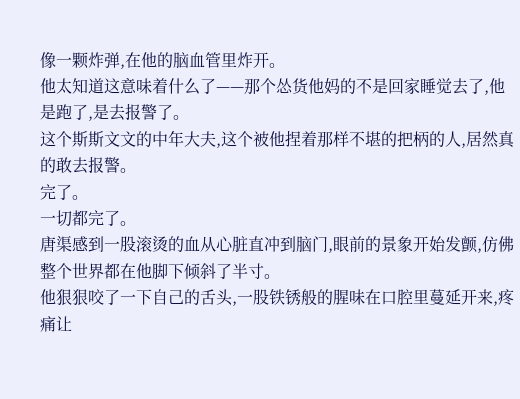像一颗炸弹,在他的脑血管里炸开。
他太知道这意味着什么了——那个怂货他妈的不是回家睡觉去了,他是跑了,是去报警了。
这个斯斯文文的中年大夫,这个被他捏着那样不堪的把柄的人,居然真的敢去报警。
完了。
一切都完了。
唐渠感到一股滚烫的血从心脏直冲到脑门,眼前的景象开始发颤,仿佛整个世界都在他脚下倾斜了半寸。
他狠狠咬了一下自己的舌头,一股铁锈般的腥味在口腔里蔓延开来,疼痛让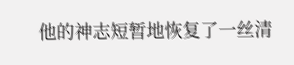他的神志短暂地恢复了一丝清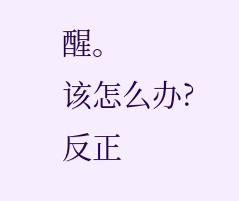醒。
该怎么办?
反正